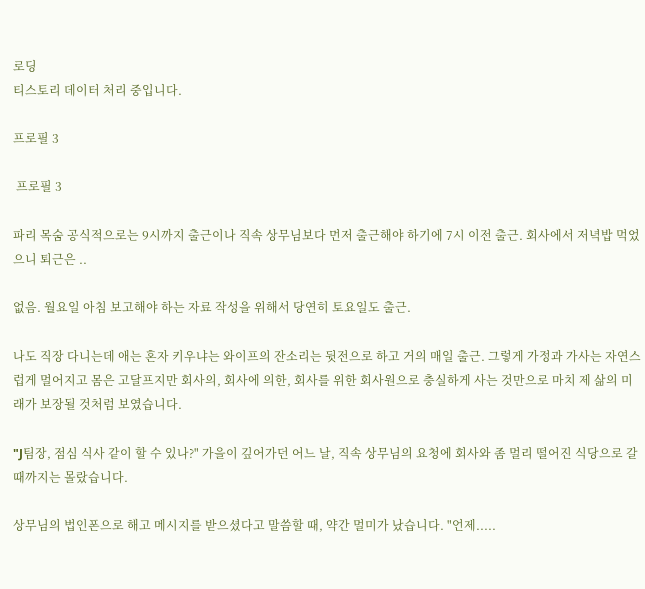로딩
티스토리 데이터 처리 중입니다.

프로필 3

 프로필 3

파리 목숨 공식적으로는 9시까지 출근이나 직속 상무님보다 먼저 출근해야 하기에 7시 이전 출근. 회사에서 저녁밥 먹었으니 퇴근은 ..

없음. 월요일 아침 보고해야 하는 자료 작성을 위해서 당연히 토요일도 출근.

나도 직장 다니는데 애는 혼자 키우냐는 와이프의 잔소리는 뒷전으로 하고 거의 매일 출근. 그렇게 가정과 가사는 자연스럽게 멀어지고 몸은 고달프지만 회사의, 회사에 의한, 회사를 위한 회사원으로 충실하게 사는 것만으로 마치 제 삶의 미래가 보장될 것처럼 보였습니다.

"J팀장, 점심 식사 같이 할 수 있나?" 가을이 깊어가던 어느 날, 직속 상무님의 요청에 회사와 좀 멀리 떨어진 식당으로 갈 때까지는 몰랐습니다.

상무님의 법인폰으로 해고 메시지를 받으셨다고 말씀할 때, 약간 멀미가 났습니다. "언제.....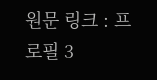원문 링크 : 프로필 3